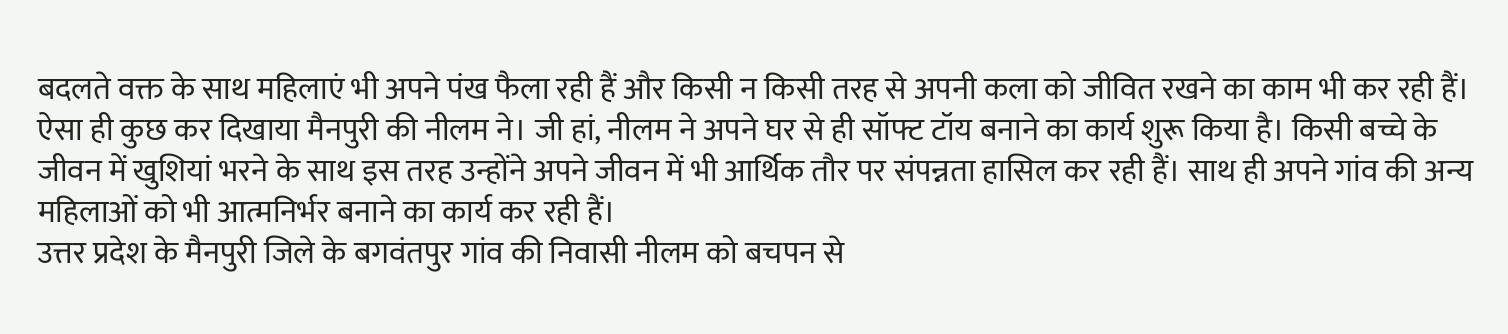बदलते वक्त के साथ महिलाएं भी अपने पंख फैला रही हैं और किसी न किसी तरह से अपनी कला को जीवित रखने का काम भी कर रही हैं। ऐसा ही कुछ कर दिखाया मैनपुरी की नीलम ने। जी हां, नीलम ने अपने घर से ही सॉफ्ट टॉय बनाने का कार्य शुरू किया है। किसी बच्चे के जीवन में खुशियां भरने के साथ इस तरह उन्होंने अपने जीवन में भी आर्थिक तौर पर संपन्नता हासिल कर रही हैं। साथ ही अपने गांव की अन्य महिलाओं को भी आत्मनिर्भर बनाने का कार्य कर रही हैं।
उत्तर प्रदेश के मैनपुरी जिले के बगवंतपुर गांव की निवासी नीलम को बचपन से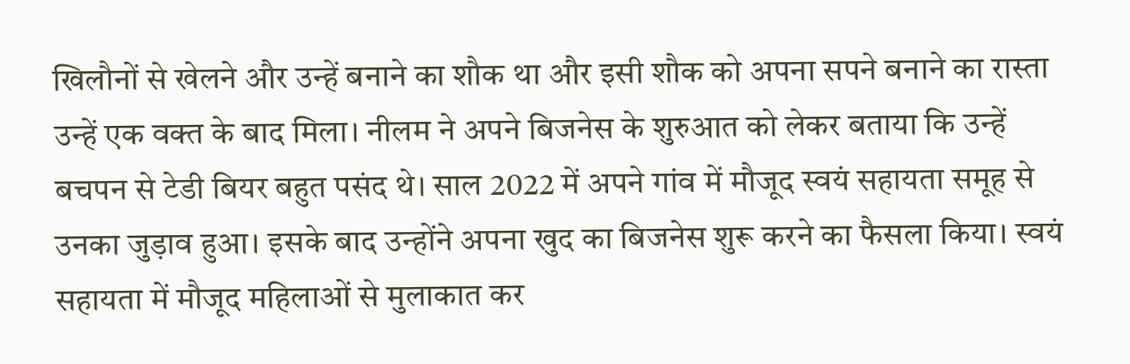खिलौनों से खेलने और उन्हें बनाने का शौक था और इसी शौक को अपना सपने बनाने का रास्ता उन्हें एक वक्त के बाद मिला। नीलम ने अपने बिजनेस के शुरुआत को लेकर बताया कि उन्हें बचपन से टेडी बियर बहुत पसंद थे। साल 2022 में अपने गांव में मौजूद स्वयं सहायता समूह से उनका जुड़ाव हुआ। इसके बाद उन्होंने अपना खुद का बिजनेस शुरू करने का फैसला किया। स्वयं सहायता में मौजूद महिलाओं से मुलाकात कर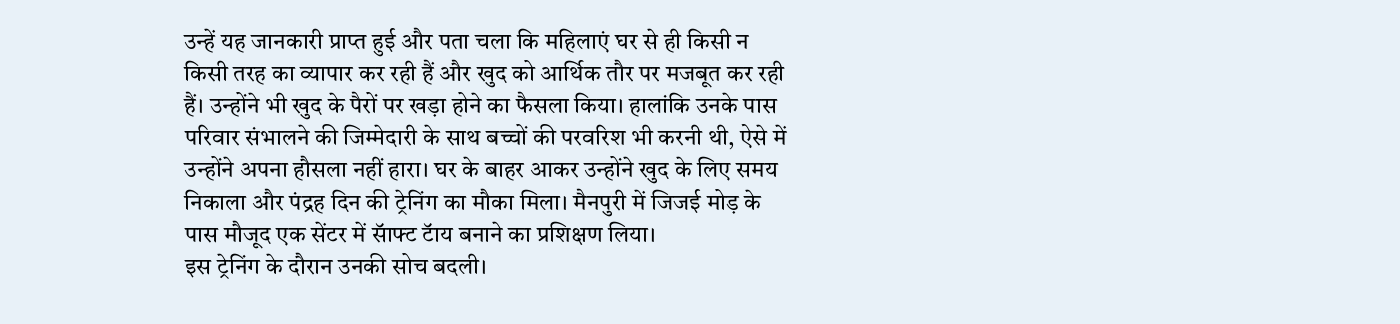उन्हें यह जानकारी प्राप्त हुई और पता चला कि महिलाएं घर से ही किसी न किसी तरह का व्यापार कर रही हैं और खुद को आर्थिक तौर पर मजबूत कर रही हैं। उन्होंने भी खुद के पैरों पर खड़ा होने का फैसला किया। हालांकि उनके पास परिवार संभालने की जिम्मेदारी के साथ बच्चों की परवरिश भी करनी थी, ऐसे में उन्होंने अपना हौसला नहीं हारा। घर के बाहर आकर उन्होंने खुद के लिए समय निकाला और पंद्रह दिन की ट्रेनिंग का मौका मिला। मैनपुरी में जिजई मोड़ के पास मौजूद एक सेंटर में सॅाफ्ट टॅाय बनाने का प्रशिक्षण लिया।
इस ट्रेनिंग के दौरान उनकी सोच बदली।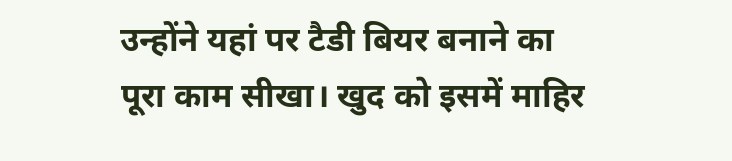उन्होंने यहां पर टैडी बियर बनाने का पूरा काम सीखा। खुद को इसमें माहिर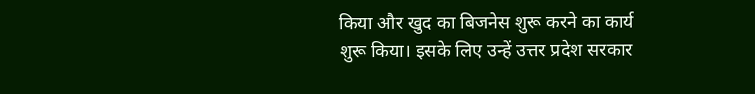किया और खुद का बिजनेस शुरू करने का कार्य शुरू किया। इसके लिए उन्हें उत्तर प्रदेश सरकार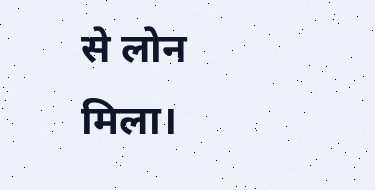से लोन मिला।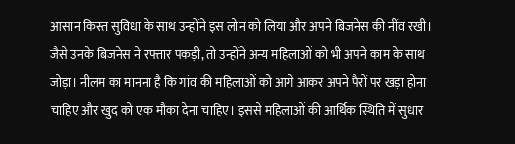आसान किस्त सुविधा के साथ उन्होंने इस लोन को लिया और अपने बिजनेस की नींव रखी। जैसे उनके बिजनेस ने रफ्तार पकड़ी, तो उन्होंने अन्य महिलाओं को भी अपने काम के साथ जोड़ा। नीलम का मानना है कि गांव की महिलाओं को आगे आकर अपने पैरों पर खड़ा होना चाहिए और खुद को एक मौका देना चाहिए। इससे महिलाओं की आर्थिक स्थिति में सुधार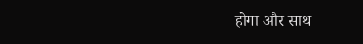होगा और साथ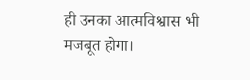ही उनका आत्मविश्वास भी मजबूत होगा।